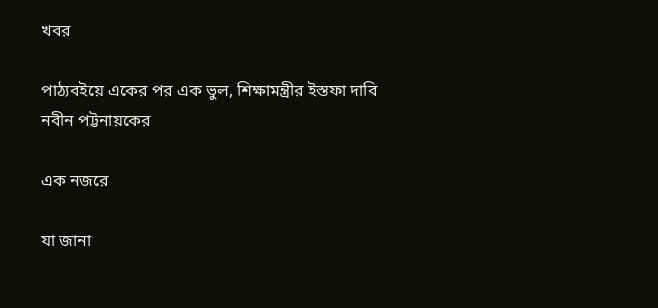খবর

পাঠ্যবইয়ে একের পর এক ভুল, শিক্ষামন্ত্রীর ইস্তফা দাবি নবীন পট্টনায়কের

এক নজরে

যা জানা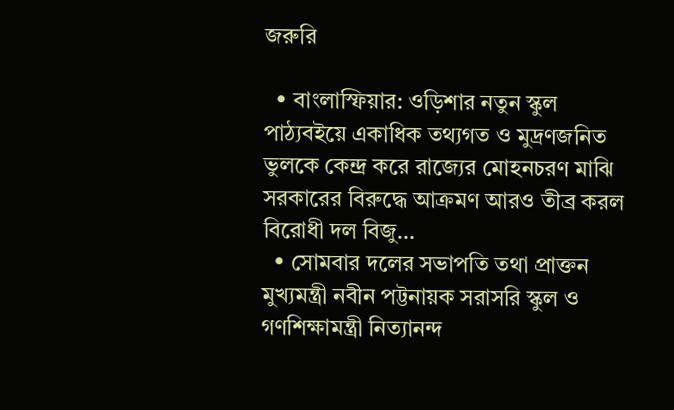জরুরি

  • বাংলাস্ফিয়ার: ওড়িশার নতুন স্কুল পাঠ্যবইয়ে একাধিক তথ্যগত ও মুদ্রণজনিত ভুলকে কেন্দ্র করে রাজ্যের মোহনচরণ মাঝি সরকারের বিরুদ্ধে আক্রমণ আরও তীব্র করল বিরোধী দল বিজু…
  • সোমবার দলের সভাপতি তথা প্রাক্তন মুখ্যমন্ত্রী নবীন পট্টনায়ক সরাসরি স্কুল ও গণশিক্ষামন্ত্রী নিত্যানন্দ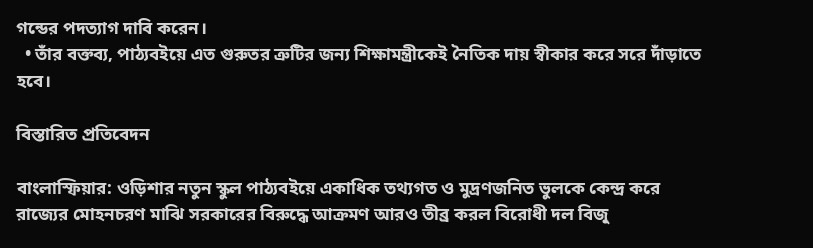গন্ডের পদত্যাগ দাবি করেন।
  • তাঁর বক্তব্য, পাঠ্যবইয়ে এত গুরুতর ত্রুটির জন্য শিক্ষামন্ত্রীকেই নৈতিক দায় স্বীকার করে সরে দাঁড়াতে হবে।

বিস্তারিত প্রতিবেদন

বাংলাস্ফিয়ার: ওড়িশার নতুন স্কুল পাঠ্যবইয়ে একাধিক তথ্যগত ও মুদ্রণজনিত ভুলকে কেন্দ্র করে রাজ্যের মোহনচরণ মাঝি সরকারের বিরুদ্ধে আক্রমণ আরও তীব্র করল বিরোধী দল বিজু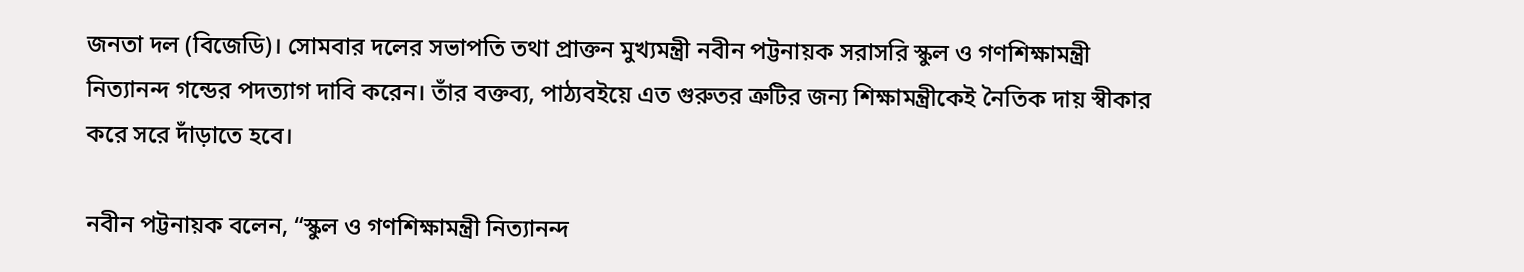জনতা দল (বিজেডি)। সোমবার দলের সভাপতি তথা প্রাক্তন মুখ্যমন্ত্রী নবীন পট্টনায়ক সরাসরি স্কুল ও গণশিক্ষামন্ত্রী নিত্যানন্দ গন্ডের পদত্যাগ দাবি করেন। তাঁর বক্তব্য, পাঠ্যবইয়ে এত গুরুতর ত্রুটির জন্য শিক্ষামন্ত্রীকেই নৈতিক দায় স্বীকার করে সরে দাঁড়াতে হবে।

নবীন পট্টনায়ক বলেন, “স্কুল ও গণশিক্ষামন্ত্রী নিত্যানন্দ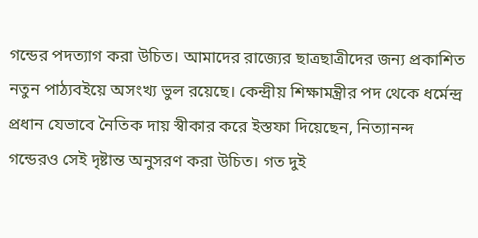গন্ডের পদত্যাগ করা উচিত। আমাদের রাজ্যের ছাত্রছাত্রীদের জন্য প্রকাশিত নতুন পাঠ্যবইয়ে অসংখ্য ভুল রয়েছে। কেন্দ্রীয় শিক্ষামন্ত্রীর পদ থেকে ধর্মেন্দ্র প্রধান যেভাবে নৈতিক দায় স্বীকার করে ইস্তফা দিয়েছেন, নিত্যানন্দ গন্ডেরও সেই দৃষ্টান্ত অনুসরণ করা উচিত। গত দুই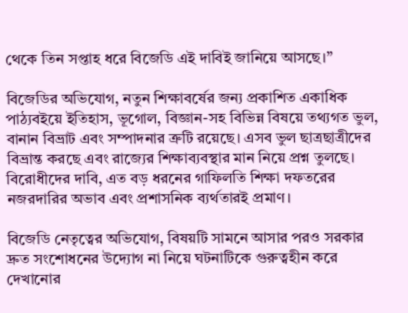থেকে তিন সপ্তাহ ধরে বিজেডি এই দাবিই জানিয়ে আসছে।”

বিজেডির অভিযোগ, নতুন শিক্ষাবর্ষের জন্য প্রকাশিত একাধিক পাঠ্যবইয়ে ইতিহাস, ভূগোল, বিজ্ঞান-সহ বিভিন্ন বিষয়ে তথ্যগত ভুল, বানান বিভ্রাট এবং সম্পাদনার ত্রুটি রয়েছে। এসব ভুল ছাত্রছাত্রীদের বিভ্রান্ত করছে এবং রাজ্যের শিক্ষাব্যবস্থার মান নিয়ে প্রশ্ন তুলছে। বিরোধীদের দাবি, এত বড় ধরনের গাফিলতি শিক্ষা দফতরের নজরদারির অভাব এবং প্রশাসনিক ব্যর্থতারই প্রমাণ।

বিজেডি নেতৃত্বের অভিযোগ, বিষয়টি সামনে আসার পরও সরকার দ্রুত সংশোধনের উদ্যোগ না নিয়ে ঘটনাটিকে গুরুত্বহীন করে দেখানোর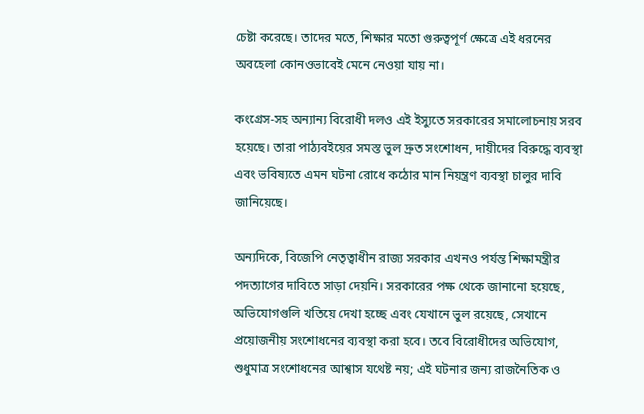চেষ্টা করেছে। তাদের মতে, শিক্ষার মতো গুরুত্বপূর্ণ ক্ষেত্রে এই ধরনের অবহেলা কোনওভাবেই মেনে নেওয়া যায় না।

কংগ্রেস-সহ অন্যান্য বিরোধী দলও এই ইস্যুতে সরকারের সমালোচনায় সরব হয়েছে। তারা পাঠ্যবইয়ের সমস্ত ভুল দ্রুত সংশোধন, দায়ীদের বিরুদ্ধে ব্যবস্থা এবং ভবিষ্যতে এমন ঘটনা রোধে কঠোর মান নিয়ন্ত্রণ ব্যবস্থা চালুর দাবি জানিয়েছে।

অন্যদিকে, বিজেপি নেতৃত্বাধীন রাজ্য সরকার এখনও পর্যন্ত শিক্ষামন্ত্রীর পদত্যাগের দাবিতে সাড়া দেয়নি। সরকারের পক্ষ থেকে জানানো হয়েছে, অভিযোগগুলি খতিয়ে দেখা হচ্ছে এবং যেখানে ভুল রয়েছে, সেখানে প্রয়োজনীয় সংশোধনের ব্যবস্থা করা হবে। তবে বিরোধীদের অভিযোগ, শুধুমাত্র সংশোধনের আশ্বাস যথেষ্ট নয়; এই ঘটনার জন্য রাজনৈতিক ও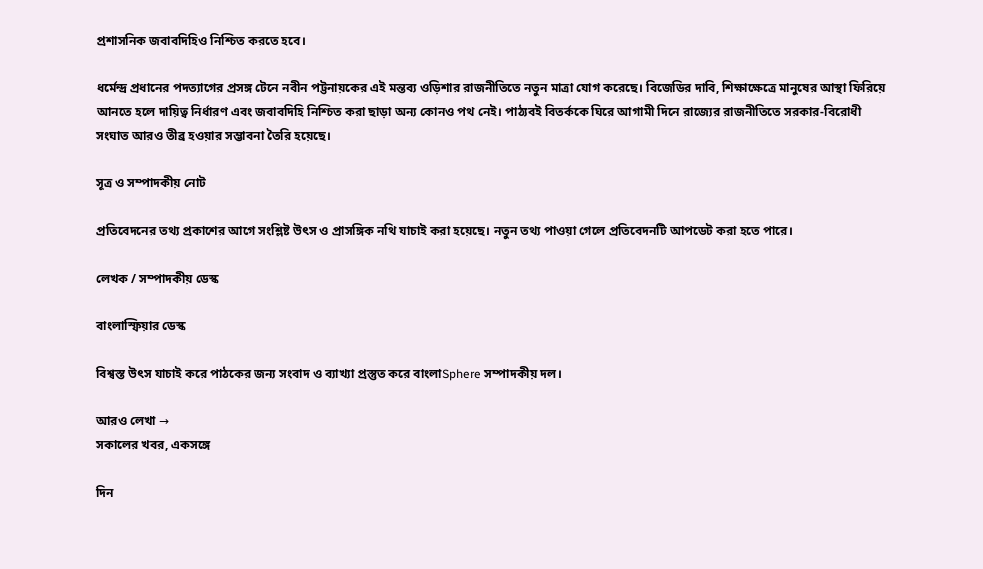প্রশাসনিক জবাবদিহিও নিশ্চিত করতে হবে।

ধর্মেন্দ্র প্রধানের পদত্যাগের প্রসঙ্গ টেনে নবীন পট্টনায়কের এই মন্তব্য ওড়িশার রাজনীতিতে নতুন মাত্রা যোগ করেছে। বিজেডির দাবি, শিক্ষাক্ষেত্রে মানুষের আস্থা ফিরিয়ে আনতে হলে দায়িত্ব নির্ধারণ এবং জবাবদিহি নিশ্চিত করা ছাড়া অন্য কোনও পথ নেই। পাঠ্যবই বিতর্ককে ঘিরে আগামী দিনে রাজ্যের রাজনীতিতে সরকার-বিরোধী সংঘাত আরও তীব্র হওয়ার সম্ভাবনা তৈরি হয়েছে।

সূত্র ও সম্পাদকীয় নোট

প্রতিবেদনের তথ্য প্রকাশের আগে সংশ্লিষ্ট উৎস ও প্রাসঙ্গিক নথি যাচাই করা হয়েছে। নতুন তথ্য পাওয়া গেলে প্রতিবেদনটি আপডেট করা হতে পারে।

লেখক / সম্পাদকীয় ডেস্ক

বাংলাস্ফিয়ার ডেস্ক

বিশ্বস্ত উৎস যাচাই করে পাঠকের জন্য সংবাদ ও ব্যাখ্যা প্রস্তুত করে বাংলাSphere সম্পাদকীয় দল।

আরও লেখা →
সকালের খবর, একসঙ্গে

দিন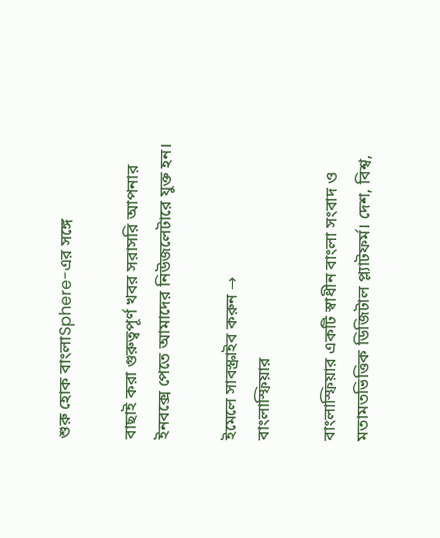শুরু হোক বাংলাSphere-এর সঙ্গে

বাছাই করা গুরুত্বপূর্ণ খবর সরাসরি আপনার ইনবক্সে পেতে আমাদের নিউজলেটারে যুক্ত হন।

ইমেলে সাবস্ক্রাইব করুন →
বাংলাস্ফিয়ার

বাংলাস্ফিয়ার একটি স্বাধীন বাংলা সংবাদ ও মতামতভিত্তিক ডিজিটাল প্ল্যাটফর্ম। দেশ, বিশ্ব,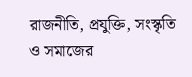রাজনীতি, প্রযুক্তি, সংস্কৃতি ও সমাজের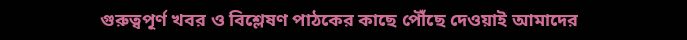গুরুত্বপূর্ণ খবর ও বিশ্লেষণ পাঠকের কাছে পৌঁছে দেওয়াই আমাদের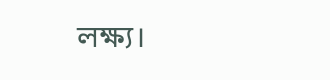লক্ষ্য।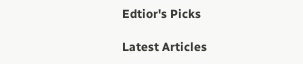Edtior's Picks

Latest Articles